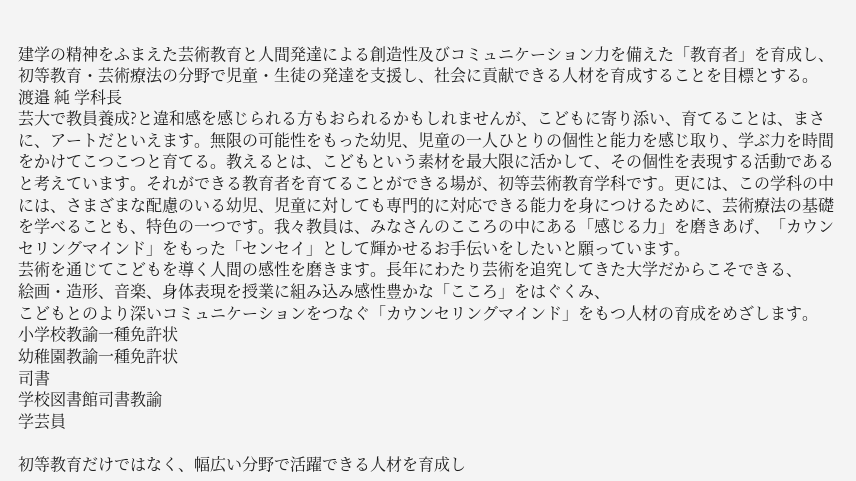建学の精神をふまえた芸術教育と人間発達による創造性及びコミュニケーション力を備えた「教育者」を育成し、初等教育・芸術療法の分野で児童・生徒の発達を支援し、社会に貢献できる人材を育成することを目標とする。
渡邉 純 学科長
芸大で教員養成?と違和感を感じられる方もおられるかもしれませんが、こどもに寄り添い、育てることは、まさに、アートだといえます。無限の可能性をもった幼児、児童の一人ひとりの個性と能力を感じ取り、学ぶ力を時間をかけてこつこつと育てる。教えるとは、こどもという素材を最大限に活かして、その個性を表現する活動であると考えています。それができる教育者を育てることができる場が、初等芸術教育学科です。更には、この学科の中には、さまざまな配慮のいる幼児、児童に対しても専門的に対応できる能力を身につけるために、芸術療法の基礎を学べることも、特色の一つです。我々教員は、みなさんのこころの中にある「感じる力」を磨きあげ、「カウンセリングマインド」をもった「センセイ」として輝かせるお手伝いをしたいと願っています。
芸術を通じてこどもを導く人間の感性を磨きます。長年にわたり芸術を追究してきた大学だからこそできる、
絵画・造形、音楽、身体表現を授業に組み込み感性豊かな「こころ」をはぐくみ、
こどもとのより深いコミュニケーションをつなぐ「カウンセリングマインド」をもつ人材の育成をめざします。
小学校教諭一種免許状
幼稚園教諭一種免許状
司書
学校図書館司書教諭
学芸員

初等教育だけではなく、幅広い分野で活躍できる人材を育成し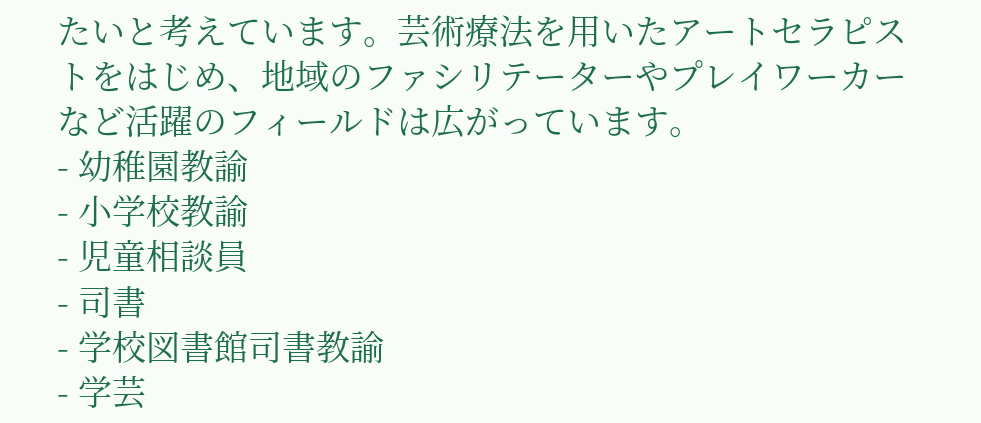たいと考えています。芸術療法を用いたアートセラピストをはじめ、地域のファシリテーターやプレイワーカーなど活躍のフィールドは広がっています。
- 幼稚園教諭
- 小学校教諭
- 児童相談員
- 司書
- 学校図書館司書教諭
- 学芸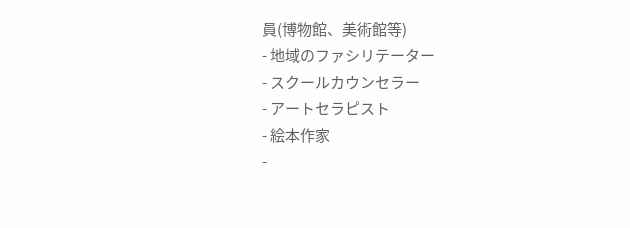員(博物館、美術館等)
- 地域のファシリテーター
- スクールカウンセラー
- アートセラピスト
- 絵本作家
-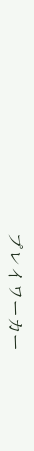プレイワーカー